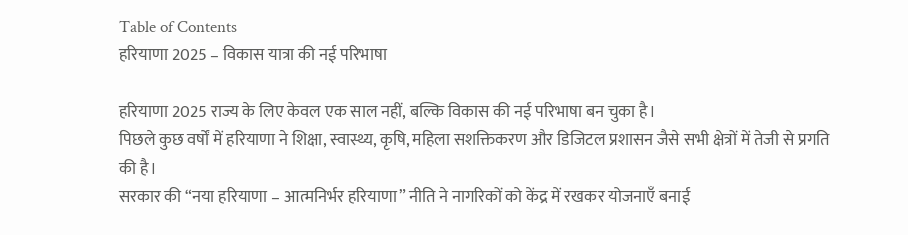Table of Contents
हरियाणा 2025 – विकास यात्रा की नई परिभाषा

हरियाणा 2025 राज्य के लिए केवल एक साल नहीं, बल्कि विकास की नई परिभाषा बन चुका है।
पिछले कुछ वर्षों में हरियाणा ने शिक्षा, स्वास्थ्य, कृषि, महिला सशक्तिकरण और डिजिटल प्रशासन जैसे सभी क्षेत्रों में तेजी से प्रगति की है।
सरकार की “नया हरियाणा – आत्मनिर्भर हरियाणा” नीति ने नागरिकों को केंद्र में रखकर योजनाएँ बनाई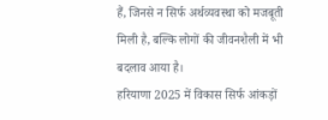हैं, जिनसे न सिर्फ अर्थव्यवस्था को मजबूती मिली है, बल्कि लोगों की जीवनशैली में भी बदलाव आया है।
हरियाणा 2025 में विकास सिर्फ आंकड़ों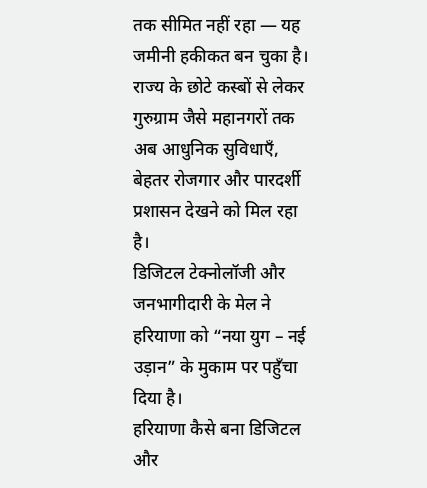तक सीमित नहीं रहा — यह जमीनी हकीकत बन चुका है।
राज्य के छोटे कस्बों से लेकर गुरुग्राम जैसे महानगरों तक अब आधुनिक सुविधाएँ, बेहतर रोजगार और पारदर्शी प्रशासन देखने को मिल रहा है।
डिजिटल टेक्नोलॉजी और जनभागीदारी के मेल ने हरियाणा को “नया युग – नई उड़ान” के मुकाम पर पहुँचा दिया है।
हरियाणा कैसे बना डिजिटल और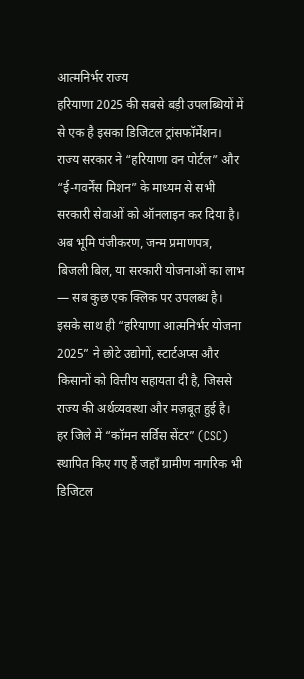आत्मनिर्भर राज्य
हरियाणा 2025 की सबसे बड़ी उपलब्धियों में से एक है इसका डिजिटल ट्रांसफॉर्मेशन।
राज्य सरकार ने “हरियाणा वन पोर्टल” और “ई-गवर्नेंस मिशन” के माध्यम से सभी सरकारी सेवाओं को ऑनलाइन कर दिया है।
अब भूमि पंजीकरण, जन्म प्रमाणपत्र, बिजली बिल, या सरकारी योजनाओं का लाभ — सब कुछ एक क्लिक पर उपलब्ध है।
इसके साथ ही “हरियाणा आत्मनिर्भर योजना 2025” ने छोटे उद्योगों, स्टार्टअप्स और किसानों को वित्तीय सहायता दी है, जिससे राज्य की अर्थव्यवस्था और मज़बूत हुई है।
हर जिले में “कॉमन सर्विस सेंटर” (CSC) स्थापित किए गए हैं जहाँ ग्रामीण नागरिक भी डिजिटल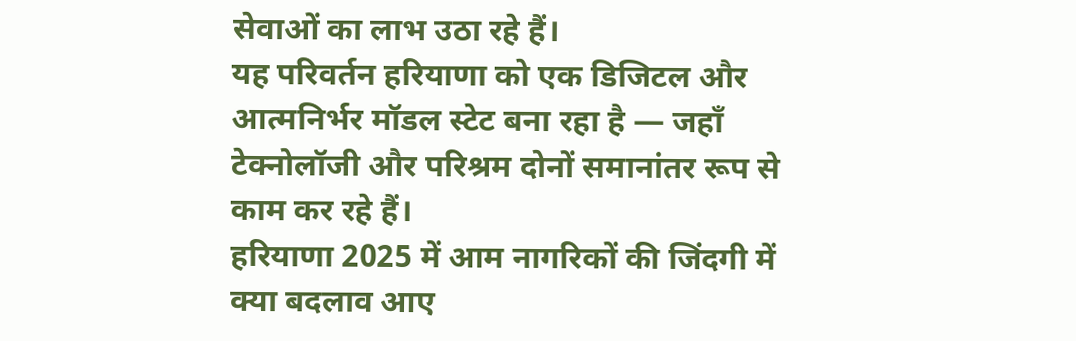सेवाओं का लाभ उठा रहे हैं।
यह परिवर्तन हरियाणा को एक डिजिटल और आत्मनिर्भर मॉडल स्टेट बना रहा है — जहाँ टेक्नोलॉजी और परिश्रम दोनों समानांतर रूप से काम कर रहे हैं।
हरियाणा 2025 में आम नागरिकों की जिंदगी में क्या बदलाव आए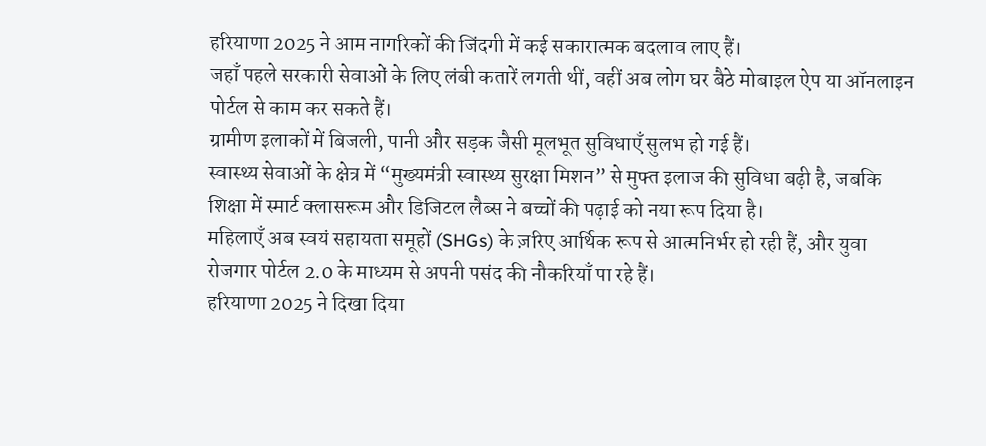हरियाणा 2025 ने आम नागरिकों की जिंदगी में कई सकारात्मक बदलाव लाए हैं।
जहाँ पहले सरकारी सेवाओं के लिए लंबी कतारें लगती थीं, वहीं अब लोग घर बैठे मोबाइल ऐप या ऑनलाइन पोर्टल से काम कर सकते हैं।
ग्रामीण इलाकों में बिजली, पानी और सड़क जैसी मूलभूत सुविधाएँ सुलभ हो गई हैं।
स्वास्थ्य सेवाओं के क्षेत्र में “मुख्यमंत्री स्वास्थ्य सुरक्षा मिशन” से मुफ्त इलाज की सुविधा बढ़ी है, जबकि शिक्षा में स्मार्ट क्लासरूम और डिजिटल लैब्स ने बच्चों की पढ़ाई को नया रूप दिया है।
महिलाएँ अब स्वयं सहायता समूहों (SHGs) के ज़रिए आर्थिक रूप से आत्मनिर्भर हो रही हैं, और युवा रोजगार पोर्टल 2.0 के माध्यम से अपनी पसंद की नौकरियाँ पा रहे हैं।
हरियाणा 2025 ने दिखा दिया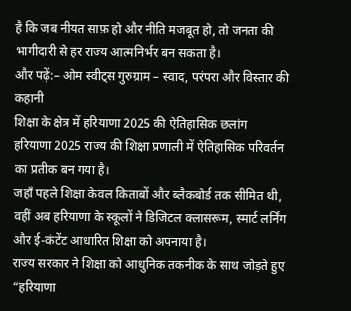है कि जब नीयत साफ़ हो और नीति मजबूत हो, तो जनता की भागीदारी से हर राज्य आत्मनिर्भर बन सकता है।
और पढ़ें:– ओम स्वीट्स गुरुग्राम – स्वाद, परंपरा और विस्तार की कहानी
शिक्षा के क्षेत्र में हरियाणा 2025 की ऐतिहासिक छलांग
हरियाणा 2025 राज्य की शिक्षा प्रणाली में ऐतिहासिक परिवर्तन का प्रतीक बन गया है।
जहाँ पहले शिक्षा केवल किताबों और ब्लैकबोर्ड तक सीमित थी, वहीं अब हरियाणा के स्कूलों ने डिजिटल क्लासरूम, स्मार्ट लर्निंग और ई-कंटेंट आधारित शिक्षा को अपनाया है।
राज्य सरकार ने शिक्षा को आधुनिक तकनीक के साथ जोड़ते हुए “हरियाणा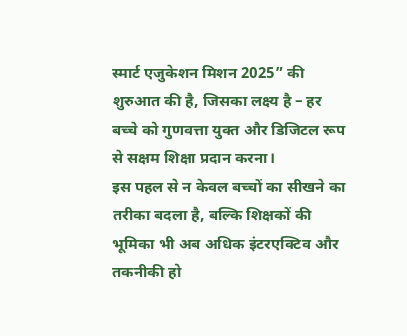स्मार्ट एजुकेशन मिशन 2025” की शुरुआत की है, जिसका लक्ष्य है – हर बच्चे को गुणवत्ता युक्त और डिजिटल रूप से सक्षम शिक्षा प्रदान करना।
इस पहल से न केवल बच्चों का सीखने का तरीका बदला है, बल्कि शिक्षकों की भूमिका भी अब अधिक इंटरएक्टिव और तकनीकी हो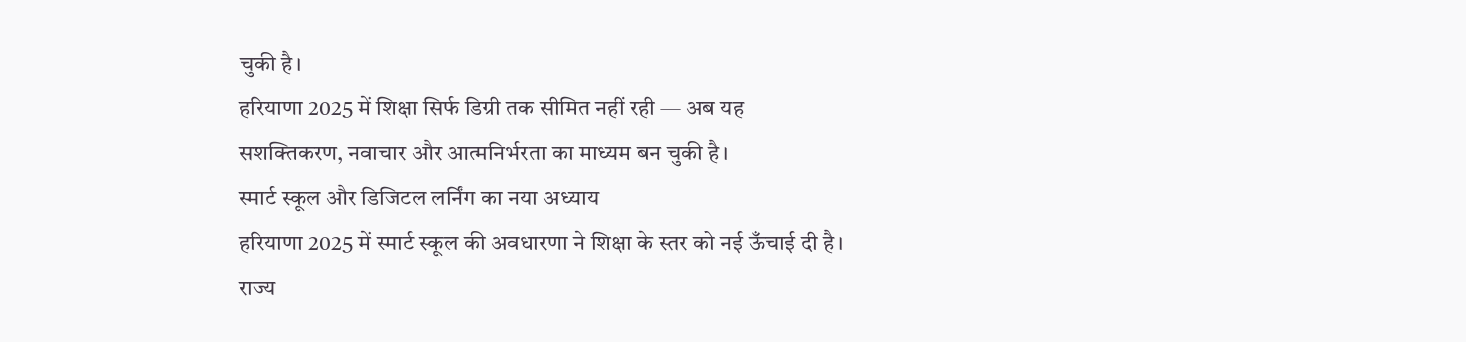चुकी है।
हरियाणा 2025 में शिक्षा सिर्फ डिग्री तक सीमित नहीं रही — अब यह सशक्तिकरण, नवाचार और आत्मनिर्भरता का माध्यम बन चुकी है।
स्मार्ट स्कूल और डिजिटल लर्निंग का नया अध्याय
हरियाणा 2025 में स्मार्ट स्कूल की अवधारणा ने शिक्षा के स्तर को नई ऊँचाई दी है।
राज्य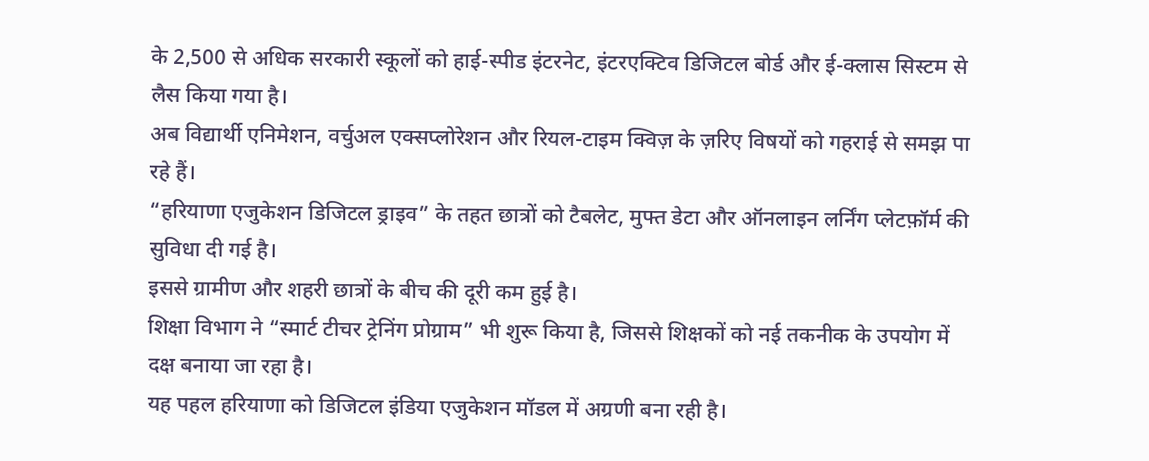के 2,500 से अधिक सरकारी स्कूलों को हाई-स्पीड इंटरनेट, इंटरएक्टिव डिजिटल बोर्ड और ई-क्लास सिस्टम से लैस किया गया है।
अब विद्यार्थी एनिमेशन, वर्चुअल एक्सप्लोरेशन और रियल-टाइम क्विज़ के ज़रिए विषयों को गहराई से समझ पा रहे हैं।
“हरियाणा एजुकेशन डिजिटल ड्राइव” के तहत छात्रों को टैबलेट, मुफ्त डेटा और ऑनलाइन लर्निंग प्लेटफ़ॉर्म की सुविधा दी गई है।
इससे ग्रामीण और शहरी छात्रों के बीच की दूरी कम हुई है।
शिक्षा विभाग ने “स्मार्ट टीचर ट्रेनिंग प्रोग्राम” भी शुरू किया है, जिससे शिक्षकों को नई तकनीक के उपयोग में दक्ष बनाया जा रहा है।
यह पहल हरियाणा को डिजिटल इंडिया एजुकेशन मॉडल में अग्रणी बना रही है।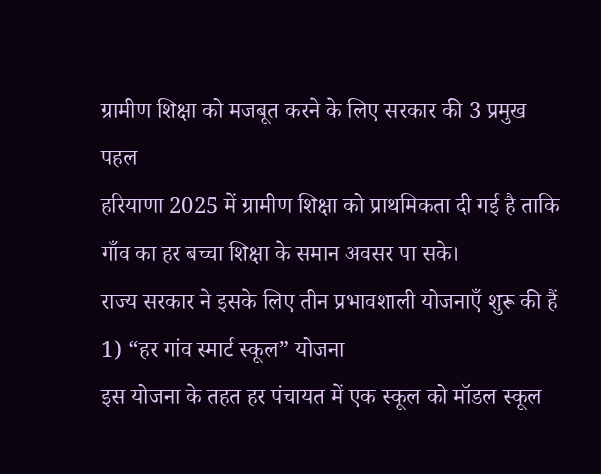ग्रामीण शिक्षा को मजबूत करने के लिए सरकार की 3 प्रमुख पहल
हरियाणा 2025 में ग्रामीण शिक्षा को प्राथमिकता दी गई है ताकि गाँव का हर बच्चा शिक्षा के समान अवसर पा सके।
राज्य सरकार ने इसके लिए तीन प्रभावशाली योजनाएँ शुरू की हैं
1) “हर गांव स्मार्ट स्कूल” योजना
इस योजना के तहत हर पंचायत में एक स्कूल को मॉडल स्कूल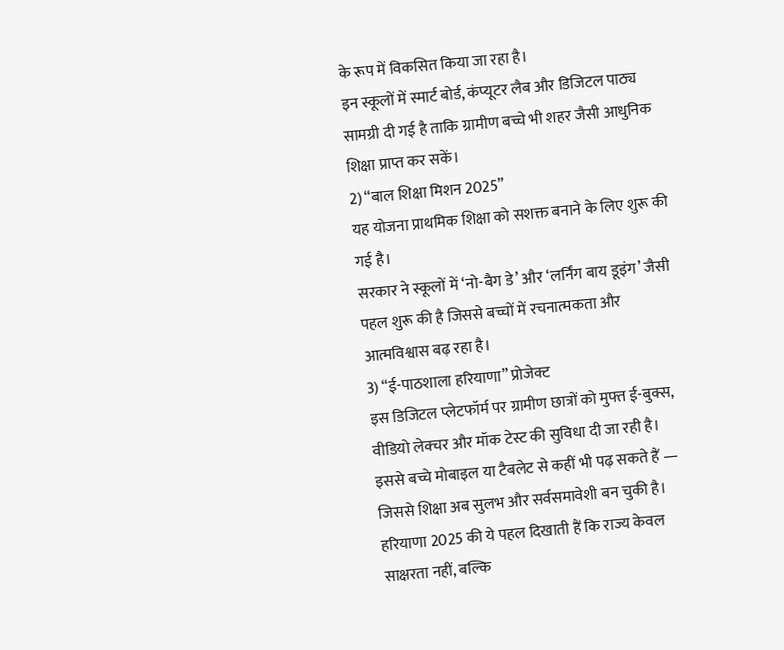के रूप में विकसित किया जा रहा है।
इन स्कूलों में स्मार्ट बोर्ड, कंप्यूटर लैब और डिजिटल पाठ्य सामग्री दी गई है ताकि ग्रामीण बच्चे भी शहर जैसी आधुनिक शिक्षा प्राप्त कर सकें।
2) “बाल शिक्षा मिशन 2025”
यह योजना प्राथमिक शिक्षा को सशक्त बनाने के लिए शुरू की गई है।
सरकार ने स्कूलों में ‘नो-बैग डे’ और ‘लर्निंग बाय डूइंग’ जैसी पहल शुरू की है जिससे बच्चों में रचनात्मकता और आत्मविश्वास बढ़ रहा है।
3) “ई-पाठशाला हरियाणा” प्रोजेक्ट
इस डिजिटल प्लेटफॉर्म पर ग्रामीण छात्रों को मुफ्त ई-बुक्स, वीडियो लेक्चर और मॉक टेस्ट की सुविधा दी जा रही है।
इससे बच्चे मोबाइल या टैबलेट से कहीं भी पढ़ सकते हैं — जिससे शिक्षा अब सुलभ और सर्वसमावेशी बन चुकी है।
हरियाणा 2025 की ये पहल दिखाती हैं कि राज्य केवल साक्षरता नहीं, बल्कि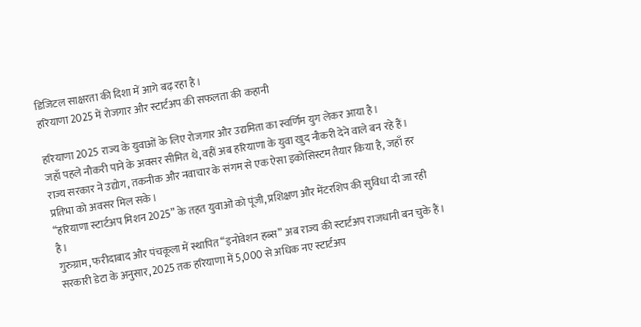डिजिटल साक्षरता की दिशा में आगे बढ़ रहा है।
हरियाणा 2025 में रोजगार और स्टार्टअप की सफलता की कहानी

हरियाणा 2025 राज्य के युवाओं के लिए रोजगार और उद्यमिता का स्वर्णिम युग लेकर आया है।
जहाँ पहले नौकरी पाने के अवसर सीमित थे, वहीं अब हरियाणा के युवा खुद नौकरी देने वाले बन रहे हैं।
राज्य सरकार ने उद्योग, तकनीक और नवाचार के संगम से एक ऐसा इकोसिस्टम तैयार किया है, जहाँ हर प्रतिभा को अवसर मिल सके।
“हरियाणा स्टार्टअप मिशन 2025” के तहत युवाओं को पूंजी, प्रशिक्षण और मेंटरशिप की सुविधा दी जा रही है।
गुरुग्राम, फरीदाबाद और पंचकूला में स्थापित “इनोवेशन हब्स” अब राज्य की स्टार्टअप राजधानी बन चुके हैं।
सरकारी डेटा के अनुसार, 2025 तक हरियाणा में 5,000 से अधिक नए स्टार्टअप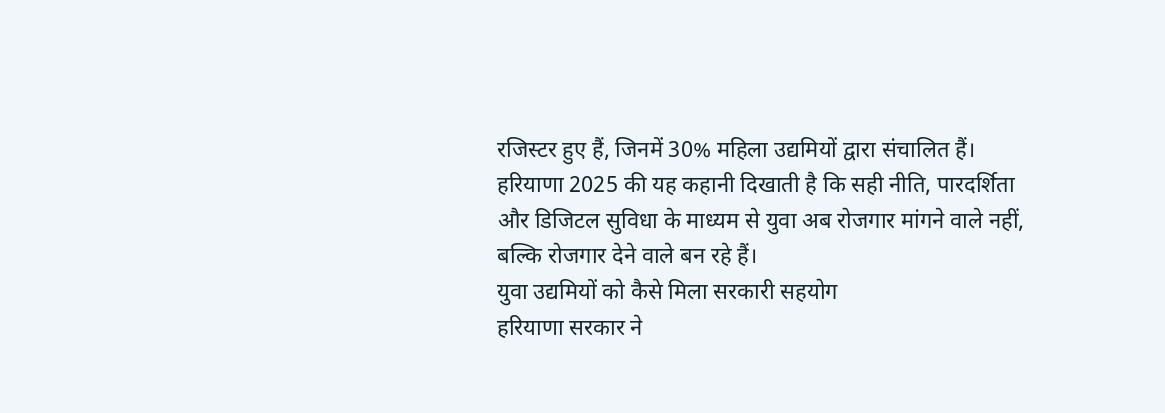रजिस्टर हुए हैं, जिनमें 30% महिला उद्यमियों द्वारा संचालित हैं।
हरियाणा 2025 की यह कहानी दिखाती है कि सही नीति, पारदर्शिता और डिजिटल सुविधा के माध्यम से युवा अब रोजगार मांगने वाले नहीं, बल्कि रोजगार देने वाले बन रहे हैं।
युवा उद्यमियों को कैसे मिला सरकारी सहयोग
हरियाणा सरकार ने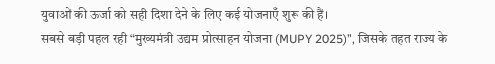युवाओं की ऊर्जा को सही दिशा देने के लिए कई योजनाएँ शुरू की हैं।
सबसे बड़ी पहल रही “मुख्यमंत्री उद्यम प्रोत्साहन योजना (MUPY 2025)”, जिसके तहत राज्य के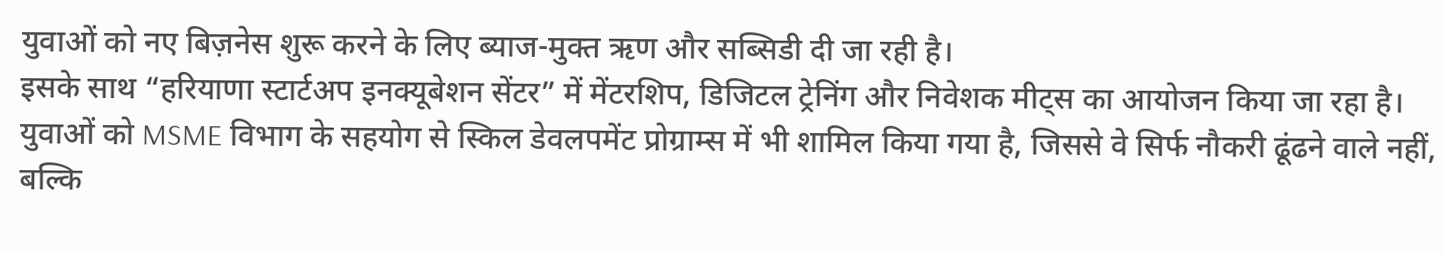युवाओं को नए बिज़नेस शुरू करने के लिए ब्याज-मुक्त ऋण और सब्सिडी दी जा रही है।
इसके साथ “हरियाणा स्टार्टअप इनक्यूबेशन सेंटर” में मेंटरशिप, डिजिटल ट्रेनिंग और निवेशक मीट्स का आयोजन किया जा रहा है।
युवाओं को MSME विभाग के सहयोग से स्किल डेवलपमेंट प्रोग्राम्स में भी शामिल किया गया है, जिससे वे सिर्फ नौकरी ढूंढने वाले नहीं, बल्कि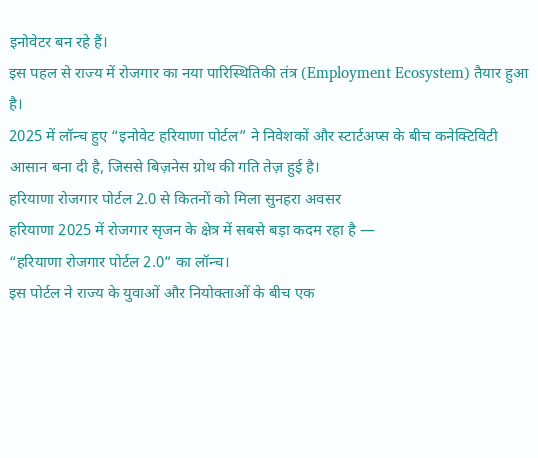इनोवेटर बन रहे हैं।
इस पहल से राज्य में रोजगार का नया पारिस्थितिकी तंत्र (Employment Ecosystem) तैयार हुआ है।
2025 में लॉन्च हुए “इनोवेट हरियाणा पोर्टल” ने निवेशकों और स्टार्टअप्स के बीच कनेक्टिविटी आसान बना दी है, जिससे बिज़नेस ग्रोथ की गति तेज़ हुई है।
हरियाणा रोजगार पोर्टल 2.0 से कितनों को मिला सुनहरा अवसर
हरियाणा 2025 में रोजगार सृजन के क्षेत्र में सबसे बड़ा कदम रहा है —
“हरियाणा रोजगार पोर्टल 2.0” का लॉन्च।
इस पोर्टल ने राज्य के युवाओं और नियोक्ताओं के बीच एक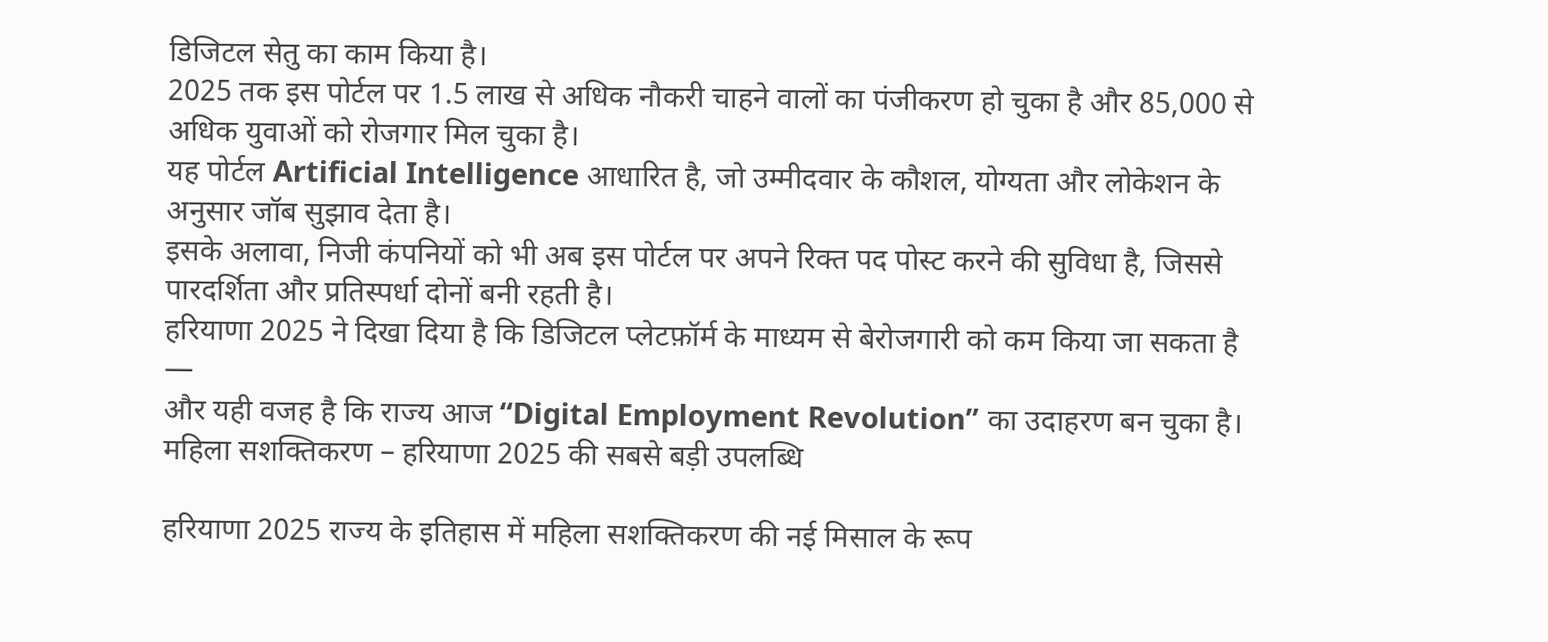डिजिटल सेतु का काम किया है।
2025 तक इस पोर्टल पर 1.5 लाख से अधिक नौकरी चाहने वालों का पंजीकरण हो चुका है और 85,000 से अधिक युवाओं को रोजगार मिल चुका है।
यह पोर्टल Artificial Intelligence आधारित है, जो उम्मीदवार के कौशल, योग्यता और लोकेशन के अनुसार जॉब सुझाव देता है।
इसके अलावा, निजी कंपनियों को भी अब इस पोर्टल पर अपने रिक्त पद पोस्ट करने की सुविधा है, जिससे पारदर्शिता और प्रतिस्पर्धा दोनों बनी रहती है।
हरियाणा 2025 ने दिखा दिया है कि डिजिटल प्लेटफ़ॉर्म के माध्यम से बेरोजगारी को कम किया जा सकता है —
और यही वजह है कि राज्य आज “Digital Employment Revolution” का उदाहरण बन चुका है।
महिला सशक्तिकरण – हरियाणा 2025 की सबसे बड़ी उपलब्धि

हरियाणा 2025 राज्य के इतिहास में महिला सशक्तिकरण की नई मिसाल के रूप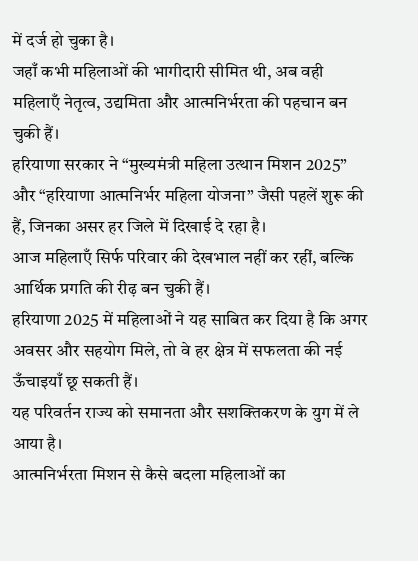में दर्ज हो चुका है।
जहाँ कभी महिलाओं की भागीदारी सीमित थी, अब वही महिलाएँ नेतृत्व, उद्यमिता और आत्मनिर्भरता की पहचान बन चुकी हैं।
हरियाणा सरकार ने “मुख्यमंत्री महिला उत्थान मिशन 2025” और “हरियाणा आत्मनिर्भर महिला योजना” जैसी पहलें शुरू की हैं, जिनका असर हर जिले में दिखाई दे रहा है।
आज महिलाएँ सिर्फ परिवार की देखभाल नहीं कर रहीं, बल्कि आर्थिक प्रगति की रीढ़ बन चुकी हैं।
हरियाणा 2025 में महिलाओं ने यह साबित कर दिया है कि अगर अवसर और सहयोग मिले, तो वे हर क्षेत्र में सफलता की नई ऊँचाइयाँ छू सकती हैं।
यह परिवर्तन राज्य को समानता और सशक्तिकरण के युग में ले आया है।
आत्मनिर्भरता मिशन से कैसे बदला महिलाओं का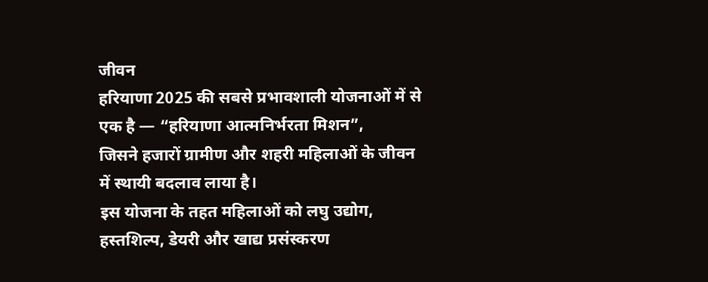जीवन
हरियाणा 2025 की सबसे प्रभावशाली योजनाओं में से एक है — “हरियाणा आत्मनिर्भरता मिशन”,
जिसने हजारों ग्रामीण और शहरी महिलाओं के जीवन में स्थायी बदलाव लाया है।
इस योजना के तहत महिलाओं को लघु उद्योग, हस्तशिल्प, डेयरी और खाद्य प्रसंस्करण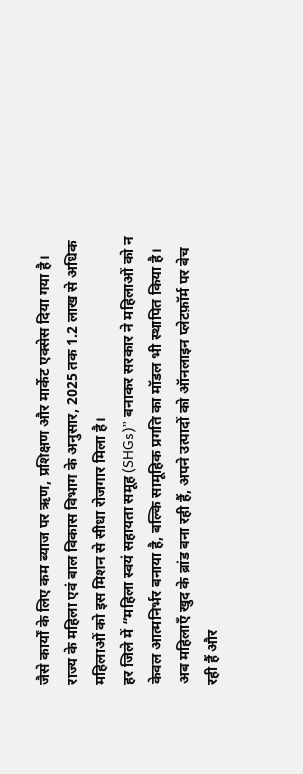जैसे कार्यों के लिए कम ब्याज पर ऋण, प्रशिक्षण और मार्केट एक्सेस दिया गया है।
राज्य के महिला एवं बाल विकास विभाग के अनुसार, 2025 तक 1.2 लाख से अधिक महिलाओं को इस मिशन से सीधा रोजगार मिला है।
हर जिले में “महिला स्वयं सहायता समूह (SHGs)” बनाकर सरकार ने महिलाओं को न केवल आत्मनिर्भर बनाया है, बल्कि सामूहिक प्रगति का मॉडल भी स्थापित किया है।
अब महिलाएँ खुद के ब्रांड बना रही हैं, अपने उत्पादों को ऑनलाइन प्लेटफ़ॉर्म पर बेच रही हैं और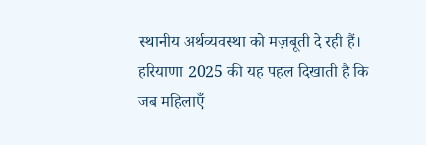स्थानीय अर्थव्यवस्था को मज़बूती दे रही हैं।
हरियाणा 2025 की यह पहल दिखाती है कि जब महिलाएँ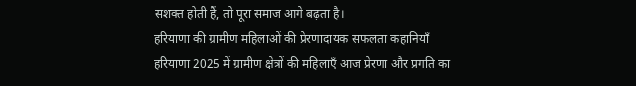सशक्त होती हैं, तो पूरा समाज आगे बढ़ता है।
हरियाणा की ग्रामीण महिलाओं की प्रेरणादायक सफलता कहानियाँ
हरियाणा 2025 में ग्रामीण क्षेत्रों की महिलाएँ आज प्रेरणा और प्रगति का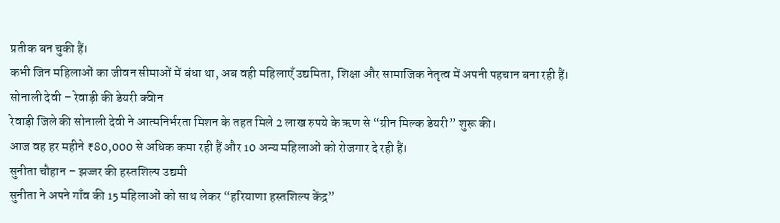प्रतीक बन चुकी हैं।
कभी जिन महिलाओं का जीवन सीमाओं में बंधा था, अब वही महिलाएँ उद्यमिता, शिक्षा और सामाजिक नेतृत्व में अपनी पहचान बना रही हैं।
सोनाली देवी – रेवाड़ी की डेयरी क्वीन
रेवाड़ी जिले की सोनाली देवी ने आत्मनिर्भरता मिशन के तहत मिले 2 लाख रुपये के ऋण से “ग्रीन मिल्क डेयरी” शुरू की।
आज वह हर महीने ₹80,000 से अधिक कमा रही हैं और 10 अन्य महिलाओं को रोजगार दे रही हैं।
सुनीता चौहान – झज्जर की हस्तशिल्प उद्यमी
सुनीता ने अपने गाँव की 15 महिलाओं को साथ लेकर “हरियाणा हस्तशिल्प केंद्र”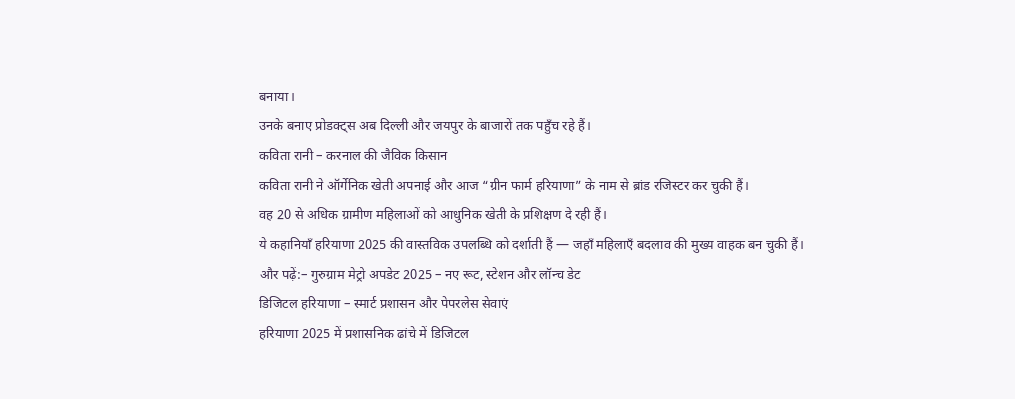बनाया।
उनके बनाए प्रोडक्ट्स अब दिल्ली और जयपुर के बाजारों तक पहुँच रहे हैं।
कविता रानी – करनाल की जैविक किसान
कविता रानी ने ऑर्गेनिक खेती अपनाई और आज “ग्रीन फार्म हरियाणा” के नाम से ब्रांड रजिस्टर कर चुकी हैं।
वह 20 से अधिक ग्रामीण महिलाओं को आधुनिक खेती के प्रशिक्षण दे रही हैं।
ये कहानियाँ हरियाणा 2025 की वास्तविक उपलब्धि को दर्शाती हैं — जहाँ महिलाएँ बदलाव की मुख्य वाहक बन चुकी हैं।
और पढ़ें:– गुरुग्राम मेट्रो अपडेट 2025 – नए रूट, स्टेशन और लॉन्च डेट
डिजिटल हरियाणा – स्मार्ट प्रशासन और पेपरलेस सेवाएं
हरियाणा 2025 में प्रशासनिक ढांचे में डिजिटल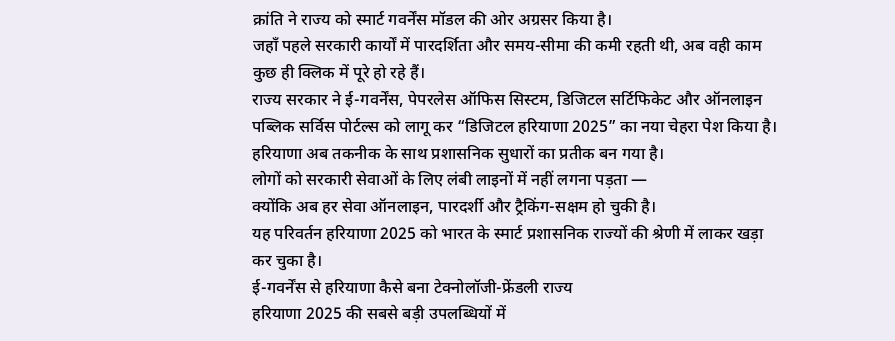क्रांति ने राज्य को स्मार्ट गवर्नेंस मॉडल की ओर अग्रसर किया है।
जहाँ पहले सरकारी कार्यों में पारदर्शिता और समय-सीमा की कमी रहती थी, अब वही काम कुछ ही क्लिक में पूरे हो रहे हैं।
राज्य सरकार ने ई-गवर्नेंस, पेपरलेस ऑफिस सिस्टम, डिजिटल सर्टिफिकेट और ऑनलाइन पब्लिक सर्विस पोर्टल्स को लागू कर “डिजिटल हरियाणा 2025” का नया चेहरा पेश किया है।
हरियाणा अब तकनीक के साथ प्रशासनिक सुधारों का प्रतीक बन गया है।
लोगों को सरकारी सेवाओं के लिए लंबी लाइनों में नहीं लगना पड़ता —
क्योंकि अब हर सेवा ऑनलाइन, पारदर्शी और ट्रैकिंग-सक्षम हो चुकी है।
यह परिवर्तन हरियाणा 2025 को भारत के स्मार्ट प्रशासनिक राज्यों की श्रेणी में लाकर खड़ा कर चुका है।
ई-गवर्नेंस से हरियाणा कैसे बना टेक्नोलॉजी-फ्रेंडली राज्य
हरियाणा 2025 की सबसे बड़ी उपलब्धियों में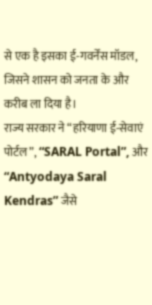से एक है इसका ई-गवर्नेंस मॉडल,
जिसने शासन को जनता के और करीब ला दिया है।
राज्य सरकार ने “हरियाणा ई-सेवाएं पोर्टल”, “SARAL Portal”, और “Antyodaya Saral Kendras” जैसे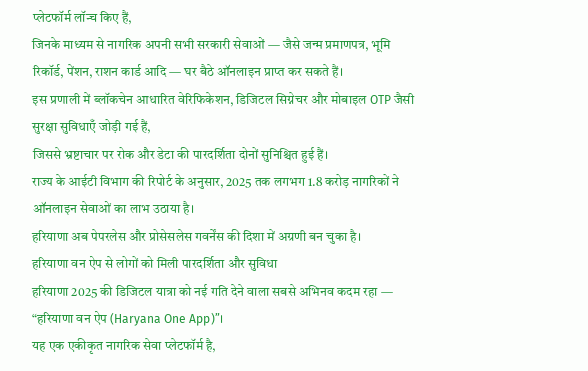प्लेटफॉर्म लॉन्च किए हैं,
जिनके माध्यम से नागरिक अपनी सभी सरकारी सेवाओं — जैसे जन्म प्रमाणपत्र, भूमि रिकॉर्ड, पेंशन, राशन कार्ड आदि — घर बैठे ऑनलाइन प्राप्त कर सकते हैं।
इस प्रणाली में ब्लॉकचेन आधारित वेरिफिकेशन, डिजिटल सिग्नेचर और मोबाइल OTP जैसी सुरक्षा सुविधाएँ जोड़ी गई हैं,
जिससे भ्रष्टाचार पर रोक और डेटा की पारदर्शिता दोनों सुनिश्चित हुई हैं।
राज्य के आईटी विभाग की रिपोर्ट के अनुसार, 2025 तक लगभग 1.8 करोड़ नागरिकों ने ऑनलाइन सेवाओं का लाभ उठाया है।
हरियाणा अब पेपरलेस और प्रोसेसलेस गवर्नेंस की दिशा में अग्रणी बन चुका है।
हरियाणा वन ऐप से लोगों को मिली पारदर्शिता और सुविधा
हरियाणा 2025 की डिजिटल यात्रा को नई गति देने वाला सबसे अभिनव कदम रहा —
“हरियाणा वन ऐप (Haryana One App)”।
यह एक एकीकृत नागरिक सेवा प्लेटफॉर्म है,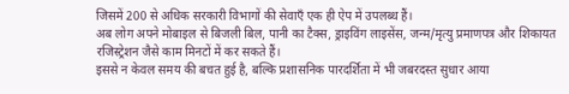जिसमें 200 से अधिक सरकारी विभागों की सेवाएँ एक ही ऐप में उपलब्ध हैं।
अब लोग अपने मोबाइल से बिजली बिल, पानी का टैक्स, ड्राइविंग लाइसेंस, जन्म/मृत्यु प्रमाणपत्र और शिकायत रजिस्ट्रेशन जैसे काम मिनटों में कर सकते हैं।
इससे न केवल समय की बचत हुई है, बल्कि प्रशासनिक पारदर्शिता में भी जबरदस्त सुधार आया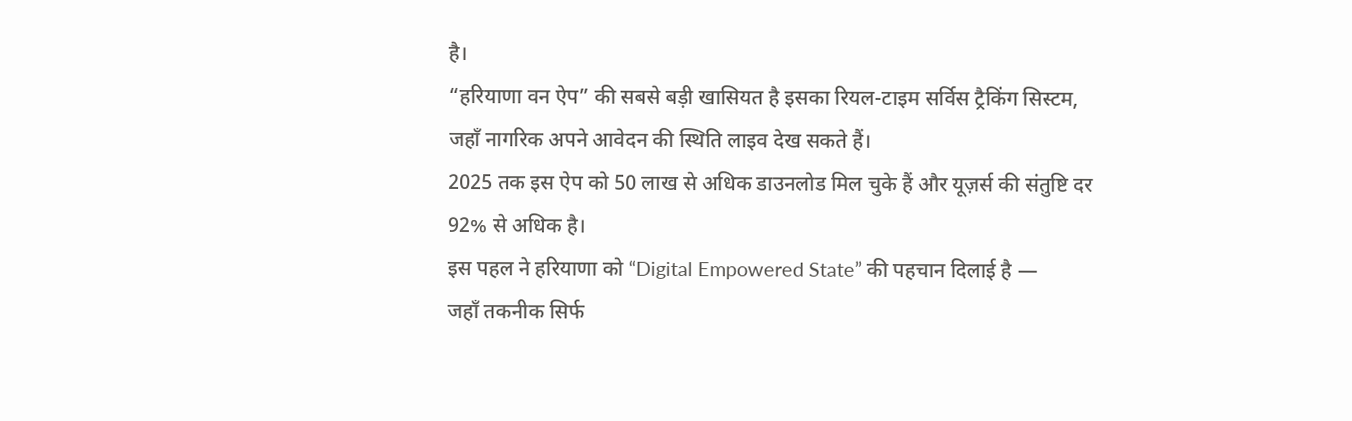है।
“हरियाणा वन ऐप” की सबसे बड़ी खासियत है इसका रियल-टाइम सर्विस ट्रैकिंग सिस्टम,
जहाँ नागरिक अपने आवेदन की स्थिति लाइव देख सकते हैं।
2025 तक इस ऐप को 50 लाख से अधिक डाउनलोड मिल चुके हैं और यूज़र्स की संतुष्टि दर 92% से अधिक है।
इस पहल ने हरियाणा को “Digital Empowered State” की पहचान दिलाई है —
जहाँ तकनीक सिर्फ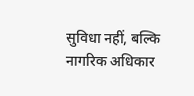सुविधा नहीं, बल्कि नागरिक अधिकार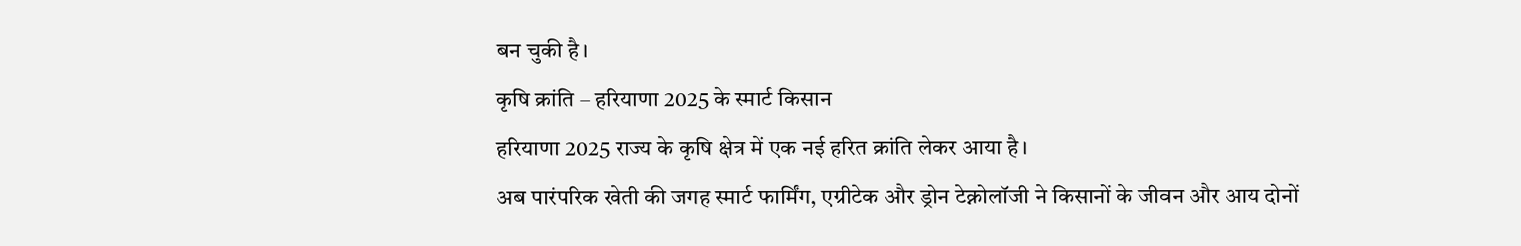बन चुकी है।
कृषि क्रांति – हरियाणा 2025 के स्मार्ट किसान
हरियाणा 2025 राज्य के कृषि क्षेत्र में एक नई हरित क्रांति लेकर आया है।
अब पारंपरिक खेती की जगह स्मार्ट फार्मिंग, एग्रीटेक और ड्रोन टेक्नोलॉजी ने किसानों के जीवन और आय दोनों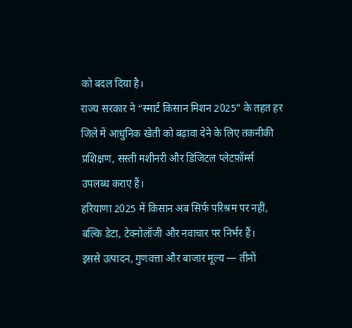को बदल दिया है।
राज्य सरकार ने “स्मार्ट किसान मिशन 2025” के तहत हर जिले में आधुनिक खेती को बढ़ावा देने के लिए तकनीकी प्रशिक्षण, सस्ती मशीनरी और डिजिटल प्लेटफ़ॉर्म्स उपलब्ध कराए हैं।
हरियाणा 2025 में किसान अब सिर्फ परिश्रम पर नहीं, बल्कि डेटा, टेक्नोलॉजी और नवाचार पर निर्भर हैं।
इससे उत्पादन, गुणवत्ता और बाजार मूल्य — तीनों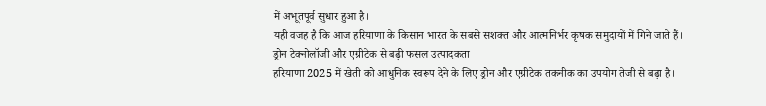में अभूतपूर्व सुधार हुआ है।
यही वजह है कि आज हरियाणा के किसान भारत के सबसे सशक्त और आत्मनिर्भर कृषक समुदायों में गिने जाते हैं।
ड्रोन टेक्नोलॉजी और एग्रीटेक से बढ़ी फसल उत्पादकता
हरियाणा 2025 में खेती को आधुनिक स्वरूप देने के लिए ड्रोन और एग्रीटेक तकनीक का उपयोग तेजी से बढ़ा है।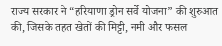राज्य सरकार ने “हरियाणा ड्रोन सर्वे योजना” की शुरुआत की, जिसके तहत खेतों की मिट्टी, नमी और फसल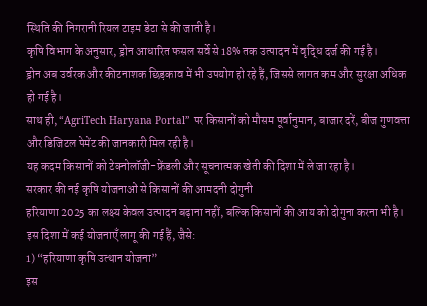स्थिति की निगरानी रियल टाइम डेटा से की जाती है।
कृषि विभाग के अनुसार, ड्रोन आधारित फसल सर्वे से 18% तक उत्पादन में वृद्धि दर्ज की गई है।
ड्रोन अब उर्वरक और कीटनाशक छिड़काव में भी उपयोग हो रहे हैं, जिससे लागत कम और सुरक्षा अधिक हो गई है।
साथ ही, “AgriTech Haryana Portal” पर किसानों को मौसम पूर्वानुमान, बाजार दरें, बीज गुणवत्ता और डिजिटल पेमेंट की जानकारी मिल रही है।
यह कदम किसानों को टेक्नोलॉजी-फ्रेंडली और सूचनात्मक खेती की दिशा में ले जा रहा है।
सरकार की नई कृषि योजनाओं से किसानों की आमदनी दोगुनी
हरियाणा 2025 का लक्ष्य केवल उत्पादन बढ़ाना नहीं, बल्कि किसानों की आय को दोगुना करना भी है।
इस दिशा में कई योजनाएँ लागू की गई हैं, जैसे:
1) “हरियाणा कृषि उत्थान योजना”
इस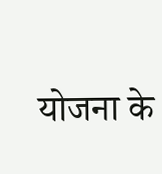योजना के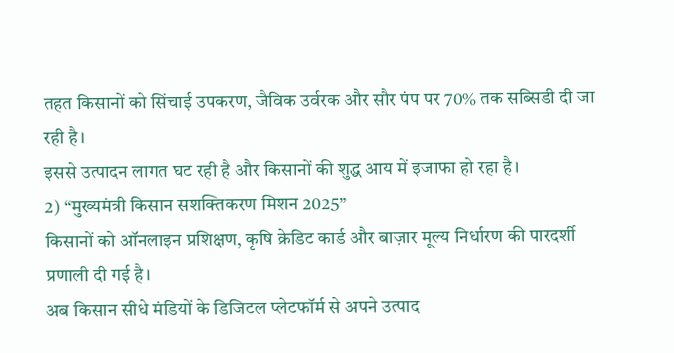तहत किसानों को सिंचाई उपकरण, जैविक उर्वरक और सौर पंप पर 70% तक सब्सिडी दी जा रही है।
इससे उत्पादन लागत घट रही है और किसानों की शुद्ध आय में इजाफा हो रहा है।
2) “मुख्यमंत्री किसान सशक्तिकरण मिशन 2025”
किसानों को ऑनलाइन प्रशिक्षण, कृषि क्रेडिट कार्ड और बाज़ार मूल्य निर्धारण की पारदर्शी प्रणाली दी गई है।
अब किसान सीधे मंडियों के डिजिटल प्लेटफॉर्म से अपने उत्पाद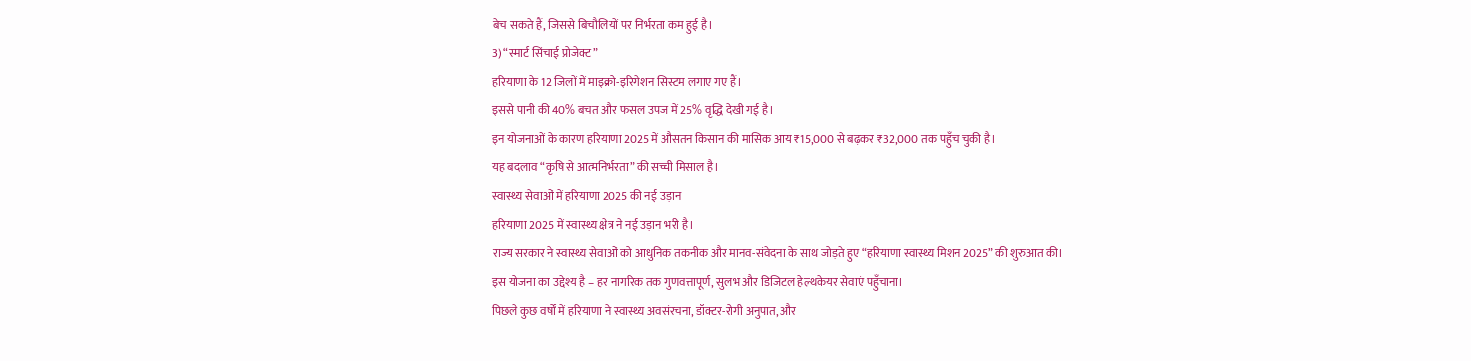बेच सकते हैं, जिससे बिचौलियों पर निर्भरता कम हुई है।
3) “स्मार्ट सिंचाई प्रोजेक्ट”
हरियाणा के 12 जिलों में माइक्रो-इरिगेशन सिस्टम लगाए गए हैं।
इससे पानी की 40% बचत और फसल उपज में 25% वृद्धि देखी गई है।
इन योजनाओं के कारण हरियाणा 2025 में औसतन किसान की मासिक आय ₹15,000 से बढ़कर ₹32,000 तक पहुँच चुकी है।
यह बदलाव “कृषि से आत्मनिर्भरता” की सच्ची मिसाल है।
स्वास्थ्य सेवाओं में हरियाणा 2025 की नई उड़ान
हरियाणा 2025 में स्वास्थ्य क्षेत्र ने नई उड़ान भरी है।
राज्य सरकार ने स्वास्थ्य सेवाओं को आधुनिक तकनीक और मानव-संवेदना के साथ जोड़ते हुए “हरियाणा स्वास्थ्य मिशन 2025” की शुरुआत की।
इस योजना का उद्देश्य है – हर नागरिक तक गुणवत्तापूर्ण, सुलभ और डिजिटल हेल्थकेयर सेवाएं पहुँचाना।
पिछले कुछ वर्षों में हरियाणा ने स्वास्थ्य अवसंरचना, डॉक्टर-रोगी अनुपात, और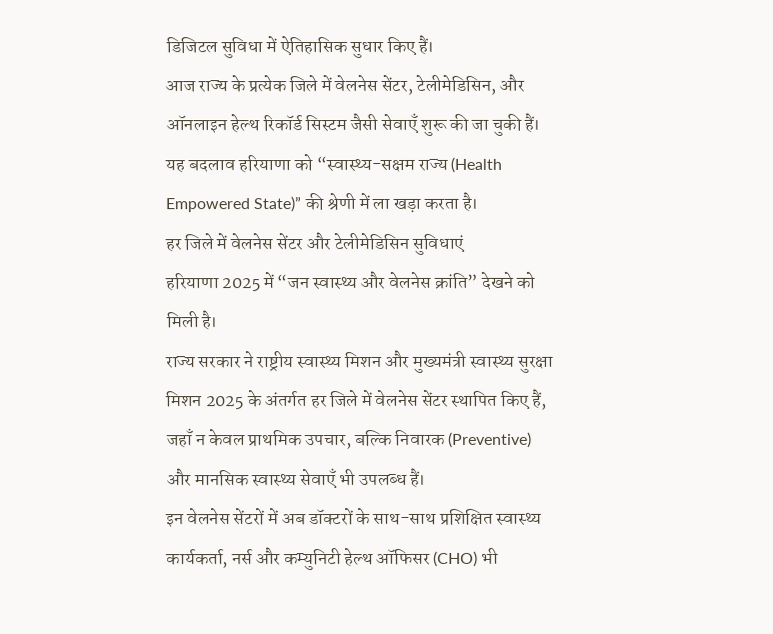डिजिटल सुविधा में ऐतिहासिक सुधार किए हैं।
आज राज्य के प्रत्येक जिले में वेलनेस सेंटर, टेलीमेडिसिन, और ऑनलाइन हेल्थ रिकॉर्ड सिस्टम जैसी सेवाएँ शुरू की जा चुकी हैं।
यह बदलाव हरियाणा को “स्वास्थ्य-सक्षम राज्य (Health Empowered State)” की श्रेणी में ला खड़ा करता है।
हर जिले में वेलनेस सेंटर और टेलीमेडिसिन सुविधाएं
हरियाणा 2025 में “जन स्वास्थ्य और वेलनेस क्रांति” देखने को मिली है।
राज्य सरकार ने राष्ट्रीय स्वास्थ्य मिशन और मुख्यमंत्री स्वास्थ्य सुरक्षा मिशन 2025 के अंतर्गत हर जिले में वेलनेस सेंटर स्थापित किए हैं,
जहाँ न केवल प्राथमिक उपचार, बल्कि निवारक (Preventive) और मानसिक स्वास्थ्य सेवाएँ भी उपलब्ध हैं।
इन वेलनेस सेंटरों में अब डॉक्टरों के साथ-साथ प्रशिक्षित स्वास्थ्य कार्यकर्ता, नर्स और कम्युनिटी हेल्थ ऑफिसर (CHO) भी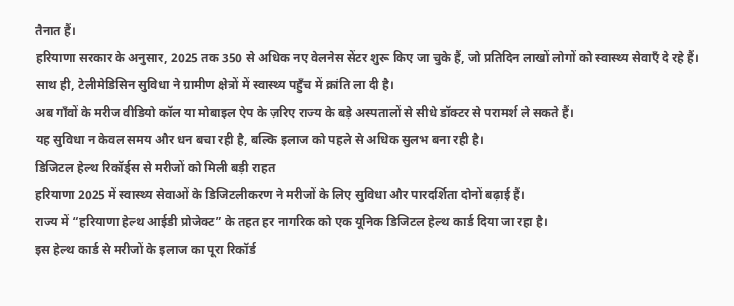तैनात हैं।
हरियाणा सरकार के अनुसार, 2025 तक 350 से अधिक नए वेलनेस सेंटर शुरू किए जा चुके हैं, जो प्रतिदिन लाखों लोगों को स्वास्थ्य सेवाएँ दे रहे हैं।
साथ ही, टेलीमेडिसिन सुविधा ने ग्रामीण क्षेत्रों में स्वास्थ्य पहुँच में क्रांति ला दी है।
अब गाँवों के मरीज वीडियो कॉल या मोबाइल ऐप के ज़रिए राज्य के बड़े अस्पतालों से सीधे डॉक्टर से परामर्श ले सकते हैं।
यह सुविधा न केवल समय और धन बचा रही है, बल्कि इलाज को पहले से अधिक सुलभ बना रही है।
डिजिटल हेल्थ रिकॉर्ड्स से मरीजों को मिली बड़ी राहत
हरियाणा 2025 में स्वास्थ्य सेवाओं के डिजिटलीकरण ने मरीजों के लिए सुविधा और पारदर्शिता दोनों बढ़ाई हैं।
राज्य में “हरियाणा हेल्थ आईडी प्रोजेक्ट” के तहत हर नागरिक को एक यूनिक डिजिटल हेल्थ कार्ड दिया जा रहा है।
इस हेल्थ कार्ड से मरीजों के इलाज का पूरा रिकॉर्ड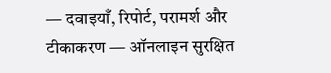— दवाइयाँ, रिपोर्ट, परामर्श और टीकाकरण — ऑनलाइन सुरक्षित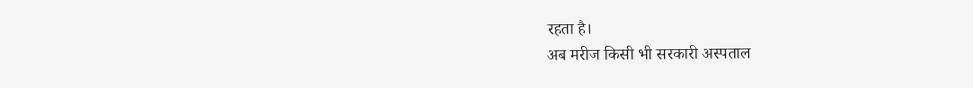रहता है।
अब मरीज किसी भी सरकारी अस्पताल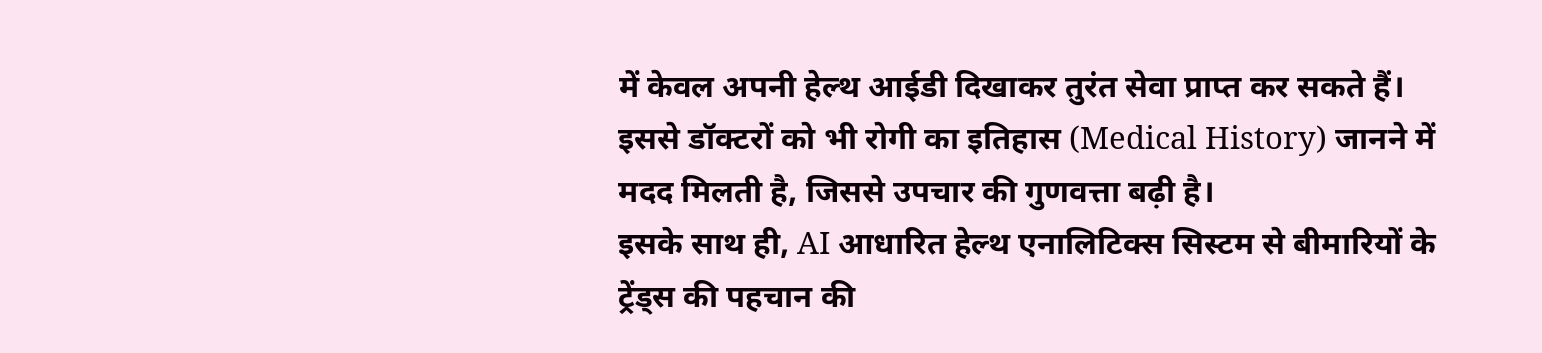में केवल अपनी हेल्थ आईडी दिखाकर तुरंत सेवा प्राप्त कर सकते हैं।
इससे डॉक्टरों को भी रोगी का इतिहास (Medical History) जानने में मदद मिलती है, जिससे उपचार की गुणवत्ता बढ़ी है।
इसके साथ ही, AI आधारित हेल्थ एनालिटिक्स सिस्टम से बीमारियों के ट्रेंड्स की पहचान की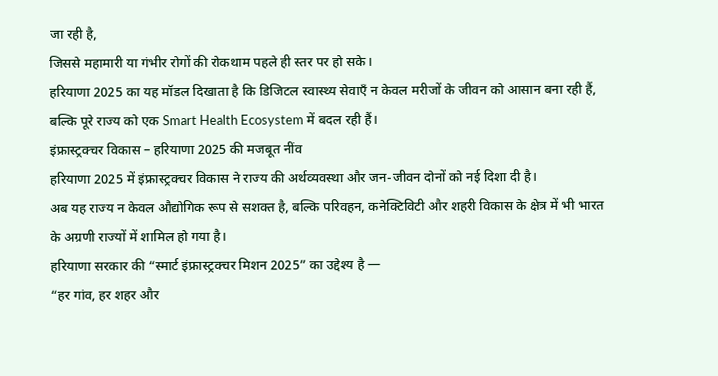जा रही है,
जिससे महामारी या गंभीर रोगों की रोकथाम पहले ही स्तर पर हो सके।
हरियाणा 2025 का यह मॉडल दिखाता है कि डिजिटल स्वास्थ्य सेवाएँ न केवल मरीजों के जीवन को आसान बना रही हैं,
बल्कि पूरे राज्य को एक Smart Health Ecosystem में बदल रही हैं।
इंफ्रास्ट्रक्चर विकास – हरियाणा 2025 की मजबूत नींव
हरियाणा 2025 में इंफ्रास्ट्रक्चर विकास ने राज्य की अर्थव्यवस्था और जन-जीवन दोनों को नई दिशा दी है।
अब यह राज्य न केवल औद्योगिक रूप से सशक्त है, बल्कि परिवहन, कनेक्टिविटी और शहरी विकास के क्षेत्र में भी भारत के अग्रणी राज्यों में शामिल हो गया है।
हरियाणा सरकार की “स्मार्ट इंफ्रास्ट्रक्चर मिशन 2025” का उद्देश्य है —
“हर गांव, हर शहर और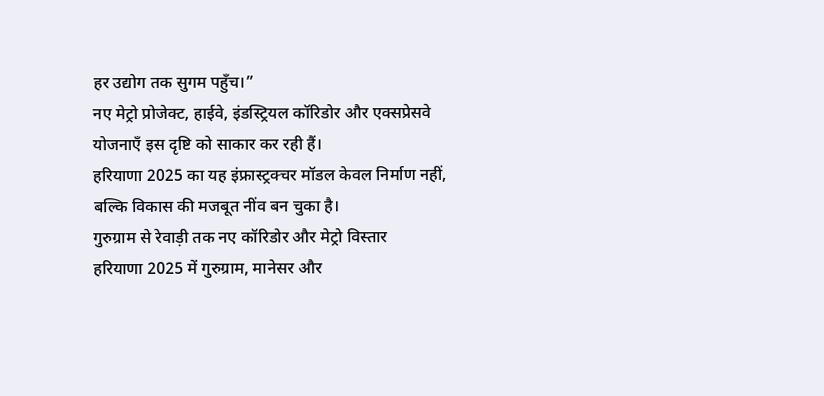हर उद्योग तक सुगम पहुँच।”
नए मेट्रो प्रोजेक्ट, हाईवे, इंडस्ट्रियल कॉरिडोर और एक्सप्रेसवे योजनाएँ इस दृष्टि को साकार कर रही हैं।
हरियाणा 2025 का यह इंफ्रास्ट्रक्चर मॉडल केवल निर्माण नहीं, बल्कि विकास की मजबूत नींव बन चुका है।
गुरुग्राम से रेवाड़ी तक नए कॉरिडोर और मेट्रो विस्तार
हरियाणा 2025 में गुरुग्राम, मानेसर और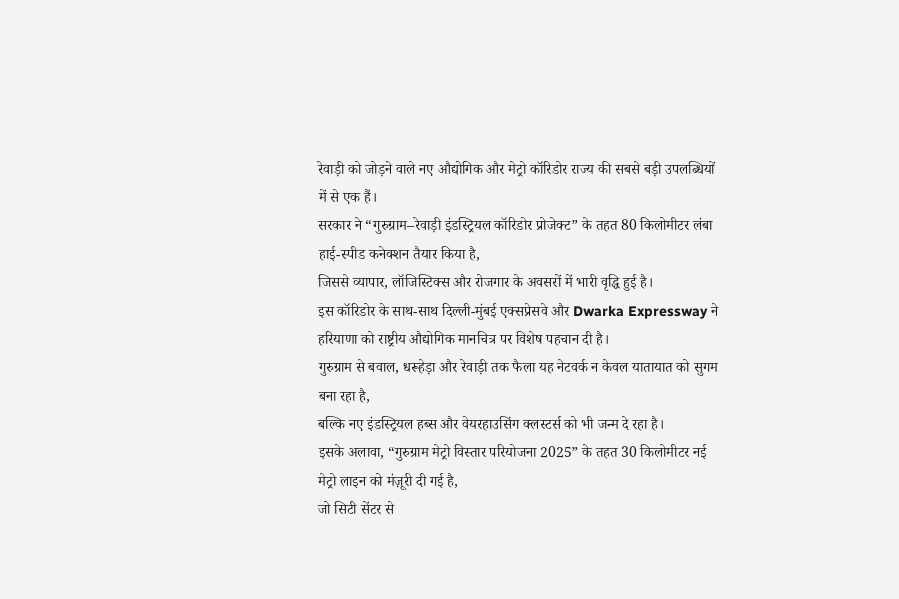रेवाड़ी को जोड़ने वाले नए औद्योगिक और मेट्रो कॉरिडोर राज्य की सबसे बड़ी उपलब्धियों में से एक हैं।
सरकार ने “गुरुग्राम–रेवाड़ी इंडस्ट्रियल कॉरिडोर प्रोजेक्ट” के तहत 80 किलोमीटर लंबा हाई-स्पीड कनेक्शन तैयार किया है,
जिससे व्यापार, लॉजिस्टिक्स और रोजगार के अवसरों में भारी वृद्धि हुई है।
इस कॉरिडोर के साथ-साथ दिल्ली-मुंबई एक्सप्रेसवे और Dwarka Expressway ने हरियाणा को राष्ट्रीय औद्योगिक मानचित्र पर विशेष पहचान दी है।
गुरुग्राम से बवाल, धरूहेड़ा और रेवाड़ी तक फैला यह नेटवर्क न केवल यातायात को सुगम बना रहा है,
बल्कि नए इंडस्ट्रियल हब्स और वेयरहाउसिंग क्लस्टर्स को भी जन्म दे रहा है।
इसके अलावा, “गुरुग्राम मेट्रो विस्तार परियोजना 2025” के तहत 30 किलोमीटर नई मेट्रो लाइन को मंज़ूरी दी गई है,
जो सिटी सेंटर से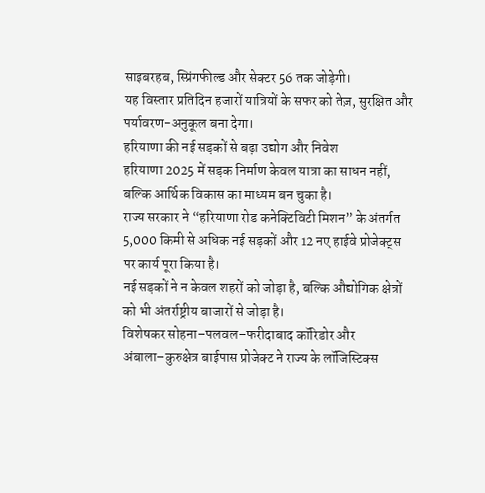साइबरहब, स्प्रिंगफील्ड और सेक्टर 56 तक जोड़ेगी।
यह विस्तार प्रतिदिन हजारों यात्रियों के सफर को तेज़, सुरक्षित और पर्यावरण-अनुकूल बना देगा।
हरियाणा की नई सड़कों से बढ़ा उद्योग और निवेश
हरियाणा 2025 में सड़क निर्माण केवल यात्रा का साधन नहीं, बल्कि आर्थिक विकास का माध्यम बन चुका है।
राज्य सरकार ने “हरियाणा रोड कनेक्टिविटी मिशन” के अंतर्गत 5,000 किमी से अधिक नई सड़कों और 12 नए हाईवे प्रोजेक्ट्स पर कार्य पूरा किया है।
नई सड़कों ने न केवल शहरों को जोड़ा है, बल्कि औद्योगिक क्षेत्रों को भी अंतर्राष्ट्रीय बाजारों से जोड़ा है।
विशेषकर सोहना–पलवल–फरीदाबाद कॉरिडोर और अंबाला–कुरुक्षेत्र बाईपास प्रोजेक्ट ने राज्य के लॉजिस्टिक्स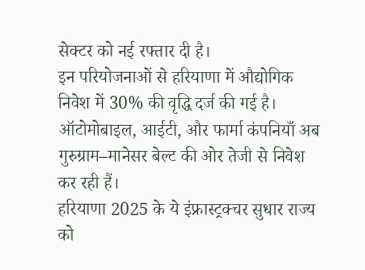सेक्टर को नई रफ्तार दी है।
इन परियोजनाओं से हरियाणा में औद्योगिक निवेश में 30% की वृद्धि दर्ज की गई है।
ऑटोमोबाइल, आईटी, और फार्मा कंपनियाँ अब गुरुग्राम–मानेसर बेल्ट की ओर तेजी से निवेश कर रही हैं।
हरियाणा 2025 के ये इंफ्रास्ट्रक्चर सुधार राज्य को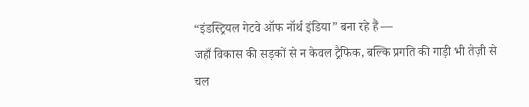“इंडस्ट्रियल गेटवे ऑफ नॉर्थ इंडिया” बना रहे हैं —
जहाँ विकास की सड़कों से न केवल ट्रैफिक, बल्कि प्रगति की गाड़ी भी तेज़ी से चल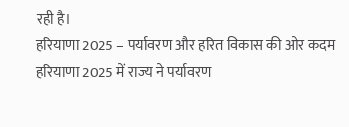रही है।
हरियाणा 2025 – पर्यावरण और हरित विकास की ओर कदम
हरियाणा 2025 में राज्य ने पर्यावरण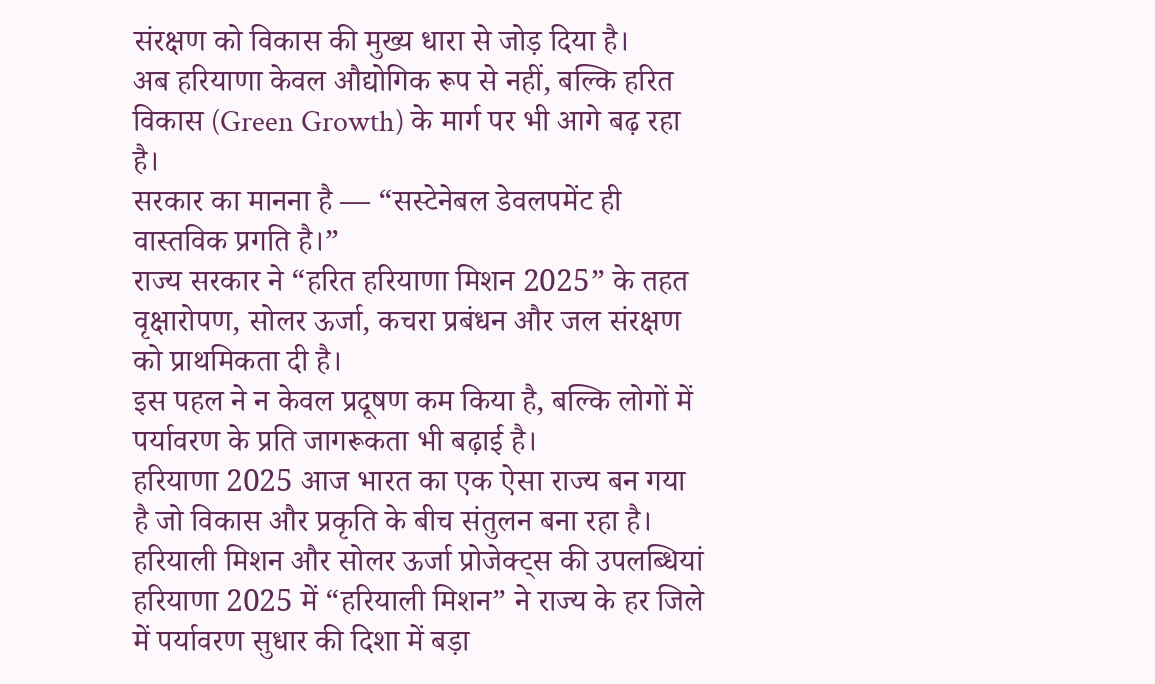संरक्षण को विकास की मुख्य धारा से जोड़ दिया है।
अब हरियाणा केवल औद्योगिक रूप से नहीं, बल्कि हरित विकास (Green Growth) के मार्ग पर भी आगे बढ़ रहा है।
सरकार का मानना है — “सस्टेनेबल डेवलपमेंट ही वास्तविक प्रगति है।”
राज्य सरकार ने “हरित हरियाणा मिशन 2025” के तहत वृक्षारोपण, सोलर ऊर्जा, कचरा प्रबंधन और जल संरक्षण को प्राथमिकता दी है।
इस पहल ने न केवल प्रदूषण कम किया है, बल्कि लोगों में पर्यावरण के प्रति जागरूकता भी बढ़ाई है।
हरियाणा 2025 आज भारत का एक ऐसा राज्य बन गया है जो विकास और प्रकृति के बीच संतुलन बना रहा है।
हरियाली मिशन और सोलर ऊर्जा प्रोजेक्ट्स की उपलब्धियां
हरियाणा 2025 में “हरियाली मिशन” ने राज्य के हर जिले में पर्यावरण सुधार की दिशा में बड़ा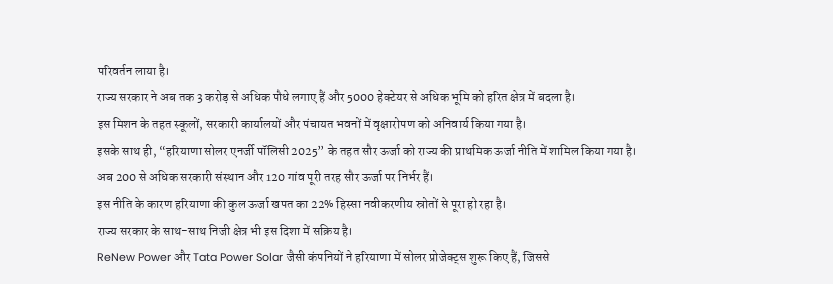परिवर्तन लाया है।
राज्य सरकार ने अब तक 3 करोड़ से अधिक पौधे लगाए हैं और 5000 हेक्टेयर से अधिक भूमि को हरित क्षेत्र में बदला है।
इस मिशन के तहत स्कूलों, सरकारी कार्यालयों और पंचायत भवनों में वृक्षारोपण को अनिवार्य किया गया है।
इसके साथ ही, “हरियाणा सोलर एनर्जी पॉलिसी 2025” के तहत सौर ऊर्जा को राज्य की प्राथमिक ऊर्जा नीति में शामिल किया गया है।
अब 200 से अधिक सरकारी संस्थान और 120 गांव पूरी तरह सौर ऊर्जा पर निर्भर हैं।
इस नीति के कारण हरियाणा की कुल ऊर्जा खपत का 22% हिस्सा नवीकरणीय स्रोतों से पूरा हो रहा है।
राज्य सरकार के साथ-साथ निजी क्षेत्र भी इस दिशा में सक्रिय है।
ReNew Power और Tata Power Solar जैसी कंपनियों ने हरियाणा में सोलर प्रोजेक्ट्स शुरू किए हैं, जिससे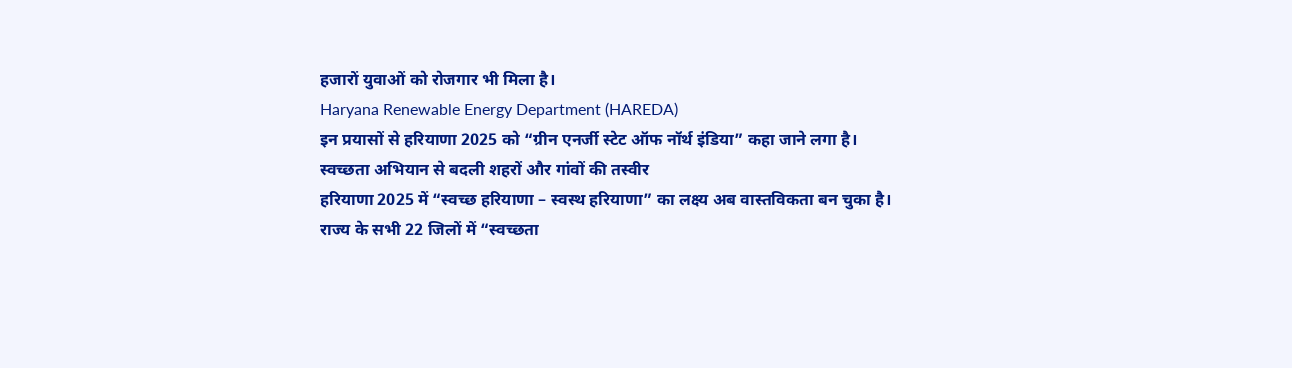हजारों युवाओं को रोजगार भी मिला है।
Haryana Renewable Energy Department (HAREDA)
इन प्रयासों से हरियाणा 2025 को “ग्रीन एनर्जी स्टेट ऑफ नॉर्थ इंडिया” कहा जाने लगा है।
स्वच्छता अभियान से बदली शहरों और गांवों की तस्वीर
हरियाणा 2025 में “स्वच्छ हरियाणा – स्वस्थ हरियाणा” का लक्ष्य अब वास्तविकता बन चुका है।
राज्य के सभी 22 जिलों में “स्वच्छता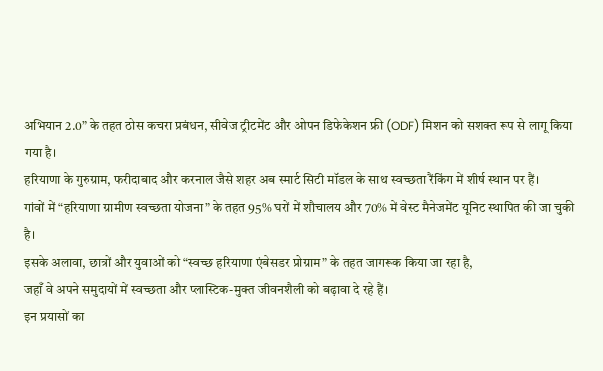अभियान 2.0” के तहत ठोस कचरा प्रबंधन, सीवेज ट्रीटमेंट और ओपन डिफेकेशन फ्री (ODF) मिशन को सशक्त रूप से लागू किया गया है।
हरियाणा के गुरुग्राम, फरीदाबाद और करनाल जैसे शहर अब स्मार्ट सिटी मॉडल के साथ स्वच्छता रैंकिंग में शीर्ष स्थान पर हैं।
गांवों में “हरियाणा ग्रामीण स्वच्छता योजना” के तहत 95% घरों में शौचालय और 70% में वेस्ट मैनेजमेंट यूनिट स्थापित की जा चुकी है।
इसके अलावा, छात्रों और युवाओं को “स्वच्छ हरियाणा एंबेसडर प्रोग्राम” के तहत जागरूक किया जा रहा है,
जहाँ वे अपने समुदायों में स्वच्छता और प्लास्टिक-मुक्त जीवनशैली को बढ़ावा दे रहे हैं।
इन प्रयासों का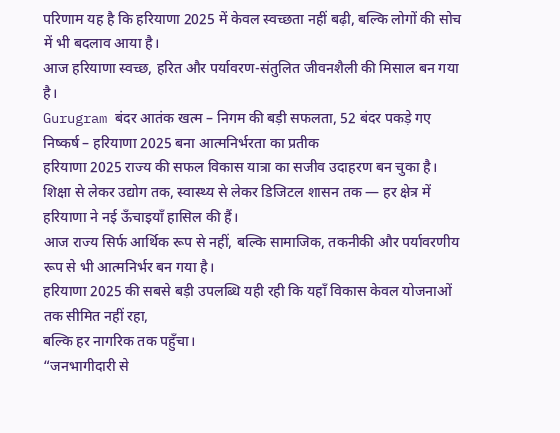परिणाम यह है कि हरियाणा 2025 में केवल स्वच्छता नहीं बढ़ी, बल्कि लोगों की सोच में भी बदलाव आया है।
आज हरियाणा स्वच्छ, हरित और पर्यावरण-संतुलित जीवनशैली की मिसाल बन गया है।
Gurugram बंदर आतंक खत्म – निगम की बड़ी सफलता, 52 बंदर पकड़े गए
निष्कर्ष – हरियाणा 2025 बना आत्मनिर्भरता का प्रतीक
हरियाणा 2025 राज्य की सफल विकास यात्रा का सजीव उदाहरण बन चुका है।
शिक्षा से लेकर उद्योग तक, स्वास्थ्य से लेकर डिजिटल शासन तक — हर क्षेत्र में हरियाणा ने नई ऊँचाइयाँ हासिल की हैं।
आज राज्य सिर्फ आर्थिक रूप से नहीं, बल्कि सामाजिक, तकनीकी और पर्यावरणीय रूप से भी आत्मनिर्भर बन गया है।
हरियाणा 2025 की सबसे बड़ी उपलब्धि यही रही कि यहाँ विकास केवल योजनाओं तक सीमित नहीं रहा,
बल्कि हर नागरिक तक पहुँचा।
“जनभागीदारी से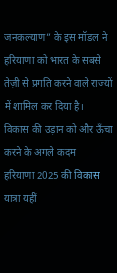जनकल्याण” के इस मॉडल ने हरियाणा को भारत के सबसे तेज़ी से प्रगति करने वाले राज्यों में शामिल कर दिया है।
विकास की उड़ान को और ऊँचा करने के अगले कदम
हरियाणा 2025 की विकास यात्रा यहीं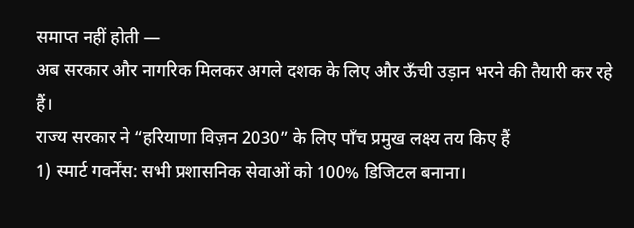समाप्त नहीं होती —
अब सरकार और नागरिक मिलकर अगले दशक के लिए और ऊँची उड़ान भरने की तैयारी कर रहे हैं।
राज्य सरकार ने “हरियाणा विज़न 2030” के लिए पाँच प्रमुख लक्ष्य तय किए हैं
1) स्मार्ट गवर्नेंस: सभी प्रशासनिक सेवाओं को 100% डिजिटल बनाना।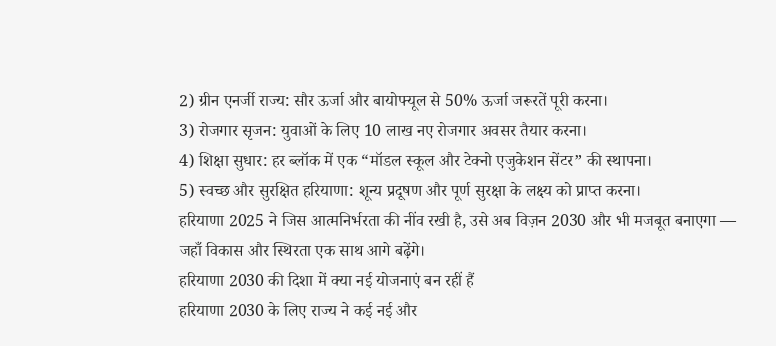2) ग्रीन एनर्जी राज्य: सौर ऊर्जा और बायोफ्यूल से 50% ऊर्जा जरूरतें पूरी करना।
3) रोजगार सृजन: युवाओं के लिए 10 लाख नए रोजगार अवसर तैयार करना।
4) शिक्षा सुधार: हर ब्लॉक में एक “मॉडल स्कूल और टेक्नो एजुकेशन सेंटर” की स्थापना।
5) स्वच्छ और सुरक्षित हरियाणा: शून्य प्रदूषण और पूर्ण सुरक्षा के लक्ष्य को प्राप्त करना।
हरियाणा 2025 ने जिस आत्मनिर्भरता की नींव रखी है, उसे अब विज़न 2030 और भी मजबूत बनाएगा —
जहाँ विकास और स्थिरता एक साथ आगे बढ़ेंगे।
हरियाणा 2030 की दिशा में क्या नई योजनाएं बन रहीं हैं
हरियाणा 2030 के लिए राज्य ने कई नई और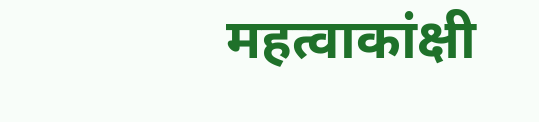महत्वाकांक्षी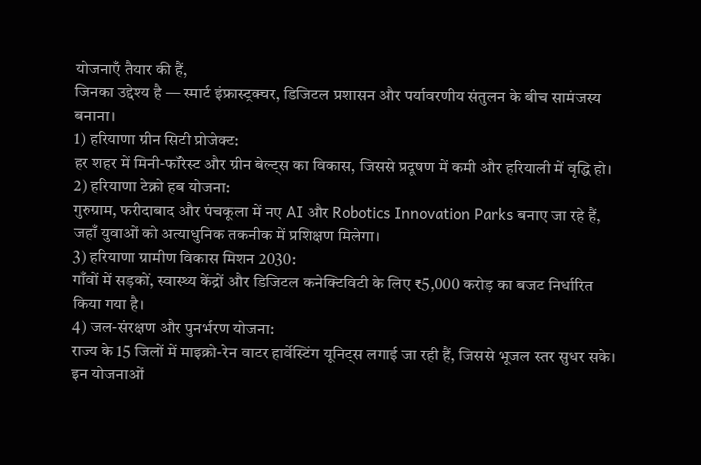योजनाएँ तैयार की हैं,
जिनका उद्देश्य है — स्मार्ट इंफ्रास्ट्रक्चर, डिजिटल प्रशासन और पर्यावरणीय संतुलन के बीच सामंजस्य बनाना।
1) हरियाणा ग्रीन सिटी प्रोजेक्ट:
हर शहर में मिनी-फॉरेस्ट और ग्रीन बेल्ट्स का विकास, जिससे प्रदूषण में कमी और हरियाली में वृद्धि हो।
2) हरियाणा टेक्नो हब योजना:
गुरुग्राम, फरीदाबाद और पंचकूला में नए AI और Robotics Innovation Parks बनाए जा रहे हैं,
जहाँ युवाओं को अत्याधुनिक तकनीक में प्रशिक्षण मिलेगा।
3) हरियाणा ग्रामीण विकास मिशन 2030:
गाँवों में सड़कों, स्वास्थ्य केंद्रों और डिजिटल कनेक्टिविटी के लिए ₹5,000 करोड़ का बजट निर्धारित किया गया है।
4) जल-संरक्षण और पुनर्भरण योजना:
राज्य के 15 जिलों में माइक्रो-रेन वाटर हार्वेस्टिंग यूनिट्स लगाई जा रही हैं, जिससे भूजल स्तर सुधर सके।
इन योजनाओं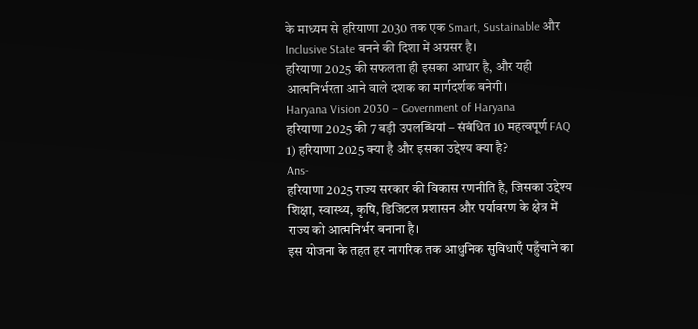के माध्यम से हरियाणा 2030 तक एक Smart, Sustainable और Inclusive State बनने की दिशा में अग्रसर है।
हरियाणा 2025 की सफलता ही इसका आधार है, और यही आत्मनिर्भरता आने वाले दशक का मार्गदर्शक बनेगी।
Haryana Vision 2030 – Government of Haryana
हरियाणा 2025 की 7 बड़ी उपलब्धियां – संबंधित 10 महत्वपूर्ण FAQ
1) हरियाणा 2025 क्या है और इसका उद्देश्य क्या है?
Ans-
हरियाणा 2025 राज्य सरकार की विकास रणनीति है, जिसका उद्देश्य शिक्षा, स्वास्थ्य, कृषि, डिजिटल प्रशासन और पर्यावरण के क्षेत्र में राज्य को आत्मनिर्भर बनाना है।
इस योजना के तहत हर नागरिक तक आधुनिक सुविधाएँ पहुँचाने का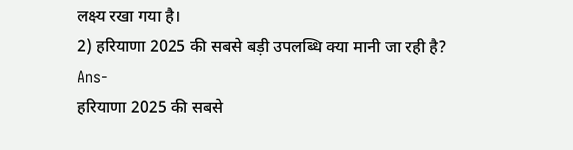लक्ष्य रखा गया है।
2) हरियाणा 2025 की सबसे बड़ी उपलब्धि क्या मानी जा रही है?
Ans-
हरियाणा 2025 की सबसे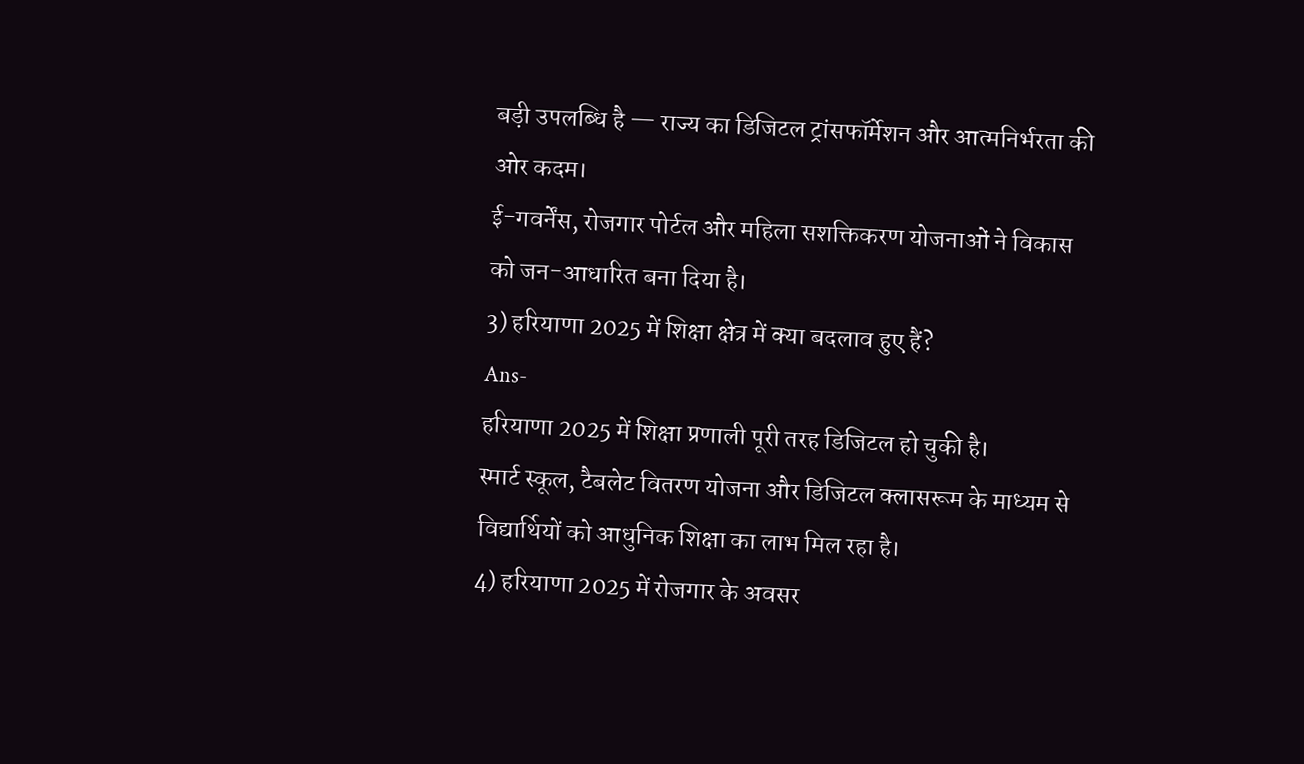बड़ी उपलब्धि है — राज्य का डिजिटल ट्रांसफॉर्मेशन और आत्मनिर्भरता की ओर कदम।
ई-गवर्नेंस, रोजगार पोर्टल और महिला सशक्तिकरण योजनाओं ने विकास को जन-आधारित बना दिया है।
3) हरियाणा 2025 में शिक्षा क्षेत्र में क्या बदलाव हुए हैं?
Ans-
हरियाणा 2025 में शिक्षा प्रणाली पूरी तरह डिजिटल हो चुकी है।
स्मार्ट स्कूल, टैबलेट वितरण योजना और डिजिटल क्लासरूम के माध्यम से विद्यार्थियों को आधुनिक शिक्षा का लाभ मिल रहा है।
4) हरियाणा 2025 में रोजगार के अवसर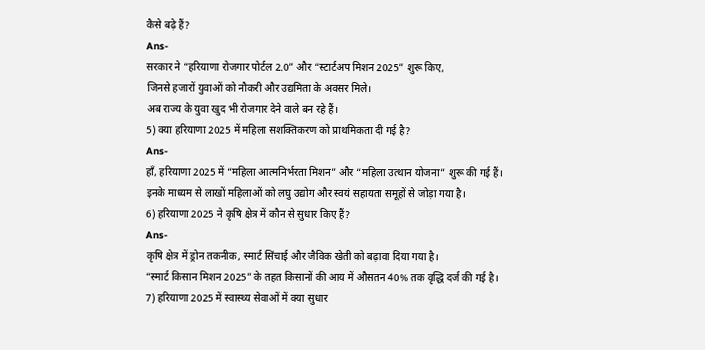कैसे बढ़े हैं?
Ans-
सरकार ने “हरियाणा रोजगार पोर्टल 2.0” और “स्टार्टअप मिशन 2025” शुरू किए,
जिनसे हजारों युवाओं को नौकरी और उद्यमिता के अवसर मिले।
अब राज्य के युवा खुद भी रोजगार देने वाले बन रहे हैं।
5) क्या हरियाणा 2025 में महिला सशक्तिकरण को प्राथमिकता दी गई है?
Ans-
हाँ, हरियाणा 2025 में “महिला आत्मनिर्भरता मिशन” और “महिला उत्थान योजना” शुरू की गई हैं।
इनके माध्यम से लाखों महिलाओं को लघु उद्योग और स्वयं सहायता समूहों से जोड़ा गया है।
6) हरियाणा 2025 ने कृषि क्षेत्र में कौन से सुधार किए हैं?
Ans-
कृषि क्षेत्र में ड्रोन तकनीक, स्मार्ट सिंचाई और जैविक खेती को बढ़ावा दिया गया है।
“स्मार्ट किसान मिशन 2025” के तहत किसानों की आय में औसतन 40% तक वृद्धि दर्ज की गई है।
7) हरियाणा 2025 में स्वास्थ्य सेवाओं में क्या सुधार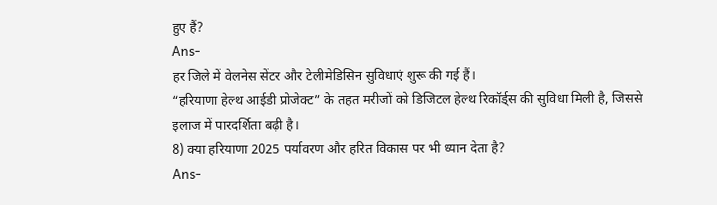हुए हैं?
Ans-
हर जिले में वेलनेस सेंटर और टेलीमेडिसिन सुविधाएं शुरू की गई हैं।
“हरियाणा हेल्थ आईडी प्रोजेक्ट” के तहत मरीजों को डिजिटल हेल्थ रिकॉर्ड्स की सुविधा मिली है, जिससे इलाज में पारदर्शिता बढ़ी है।
8) क्या हरियाणा 2025 पर्यावरण और हरित विकास पर भी ध्यान देता है?
Ans-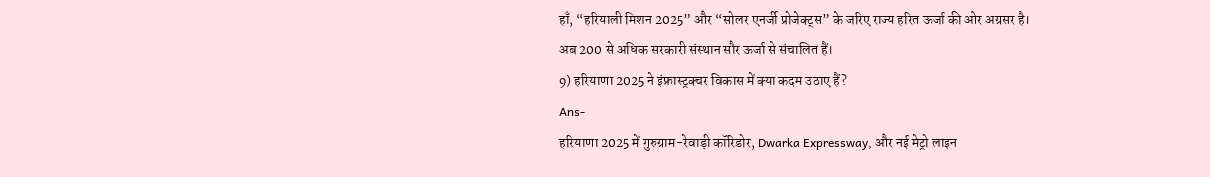हाँ, “हरियाली मिशन 2025” और “सोलर एनर्जी प्रोजेक्ट्स” के जरिए राज्य हरित ऊर्जा की ओर अग्रसर है।
अब 200 से अधिक सरकारी संस्थान सौर ऊर्जा से संचालित हैं।
9) हरियाणा 2025 ने इंफ्रास्ट्रक्चर विकास में क्या कदम उठाए हैं?
Ans-
हरियाणा 2025 में गुरुग्राम-रेवाड़ी कॉरिडोर, Dwarka Expressway, और नई मेट्रो लाइन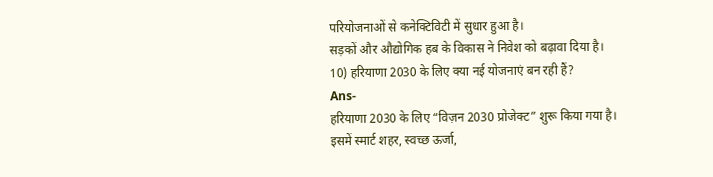परियोजनाओं से कनेक्टिविटी में सुधार हुआ है।
सड़कों और औद्योगिक हब के विकास ने निवेश को बढ़ावा दिया है।
10) हरियाणा 2030 के लिए क्या नई योजनाएं बन रही हैं?
Ans-
हरियाणा 2030 के लिए “विज़न 2030 प्रोजेक्ट” शुरू किया गया है।
इसमें स्मार्ट शहर, स्वच्छ ऊर्जा,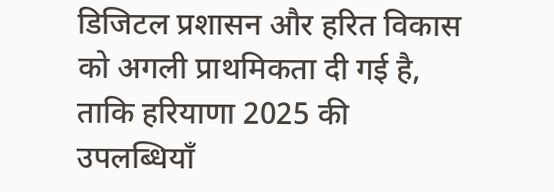डिजिटल प्रशासन और हरित विकास को अगली प्राथमिकता दी गई है,
ताकि हरियाणा 2025 की उपलब्धियाँ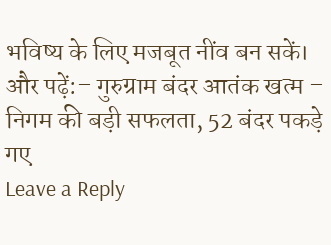भविष्य के लिए मजबूत नींव बन सकें।
और पढ़ें:– गुरुग्राम बंदर आतंक खत्म – निगम की बड़ी सफलता, 52 बंदर पकड़े गए
Leave a Reply